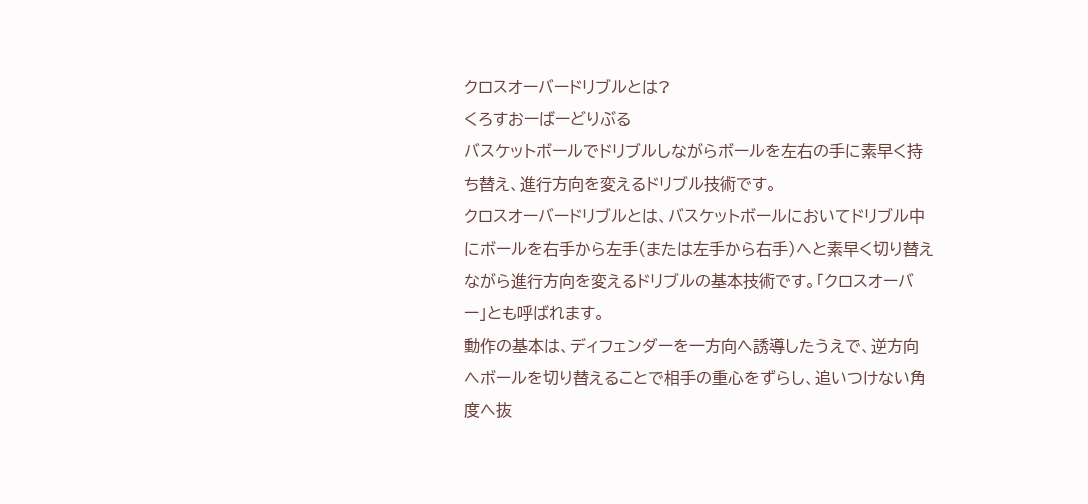クロスオーバードリブルとは?
くろすおーばーどりぶる
バスケットボールでドリブルしながらボールを左右の手に素早く持ち替え、進行方向を変えるドリブル技術です。
クロスオーバードリブルとは、バスケットボールにおいてドリブル中にボールを右手から左手(または左手から右手)へと素早く切り替えながら進行方向を変えるドリブルの基本技術です。「クロスオーバー」とも呼ばれます。
動作の基本は、ディフェンダーを一方向へ誘導したうえで、逆方向へボールを切り替えることで相手の重心をずらし、追いつけない角度へ抜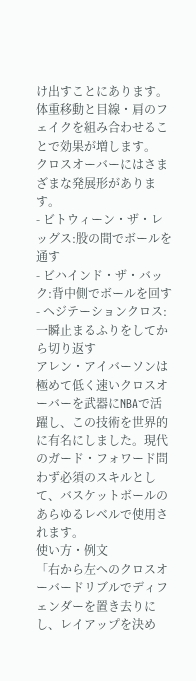け出すことにあります。体重移動と目線・肩のフェイクを組み合わせることで効果が増します。
クロスオーバーにはさまざまな発展形があります。
- ビトウィーン・ザ・レッグス:股の間でボールを通す
- ビハインド・ザ・バック:背中側でボールを回す
- ヘジテーションクロス:一瞬止まるふりをしてから切り返す
アレン・アイバーソンは極めて低く速いクロスオーバーを武器にNBAで活躍し、この技術を世界的に有名にしました。現代のガード・フォワード問わず必須のスキルとして、バスケットボールのあらゆるレベルで使用されます。
使い方・例文
「右から左へのクロスオーバードリブルでディフェンダーを置き去りにし、レイアップを決め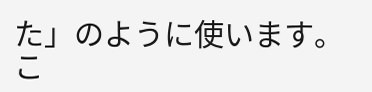た」のように使います。
こ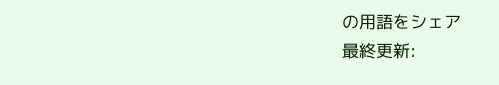の用語をシェア
最終更新: